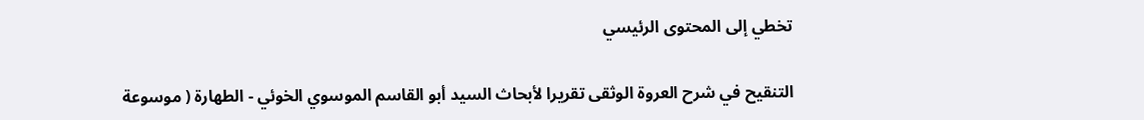تخطي إلى المحتوى الرئيسي

التنقيح في شرح العروة الوثقى تقريرا لأبحاث السيد أبو القاسم الموسوي الخوئي - الطهارة ( موسوعة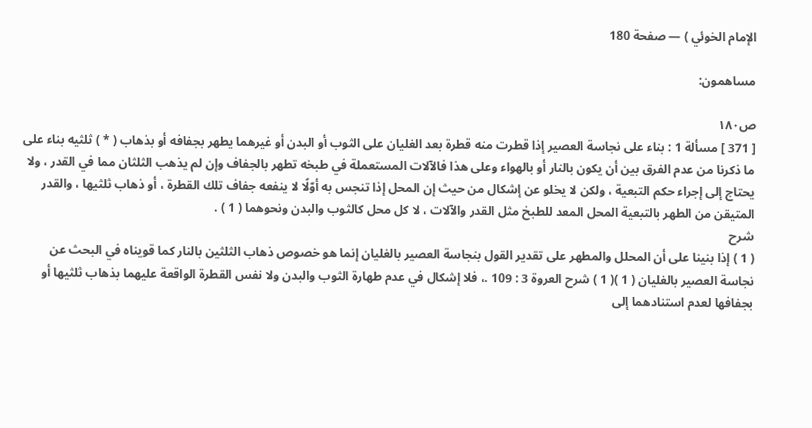الإمام الخوئي ) — صفحة 180

مساهمون:

ص١٨٠
[ 371 ] مسألة 1 : بناء على نجاسة العصير إذا قطرت منه قطرة بعد الغليان على الثوب أو البدن أو غيرهما يطهر بجفافه أو بذهاب ( * ) ثلثيه بناء على ما ذكرنا من عدم الفرق بين أن يكون بالنار أو بالهواء وعلى هذا فالآلات المستعملة في طبخه تطهر بالجفاف وإن لم يذهب الثلثان مما في القدر ، ولا يحتاج إلى إجراء حكم التبعية ، ولكن لا يخلو عن إشكال من حيث إن المحل إذا تنجس به أوّلًا لا ينفعه جفاف تلك القطرة ، أو ذهاب ثلثيها ، والقدر المتيقن من الطهر بالتبعية المحل المعد للطبخ مثل القدر والآلات ، لا كل محل كالثوب والبدن ونحوهما ( 1 ) .
شرح
( 1 ) إذا بنينا على أن المحلل والمطهر على تقدير القول بنجاسة العصير بالغليان إنما هو خصوص ذهاب الثلثين بالنار كما قويناه في البحث عن نجاسة العصير بالغليان ( 1 )( 1 ) شرح العروة 3 : 109 .، فلا إشكال في عدم طهارة الثوب والبدن ولا نفس القطرة الواقعة عليهما بذهاب ثلثيها أو بجفافها لعدم استنادهما إلى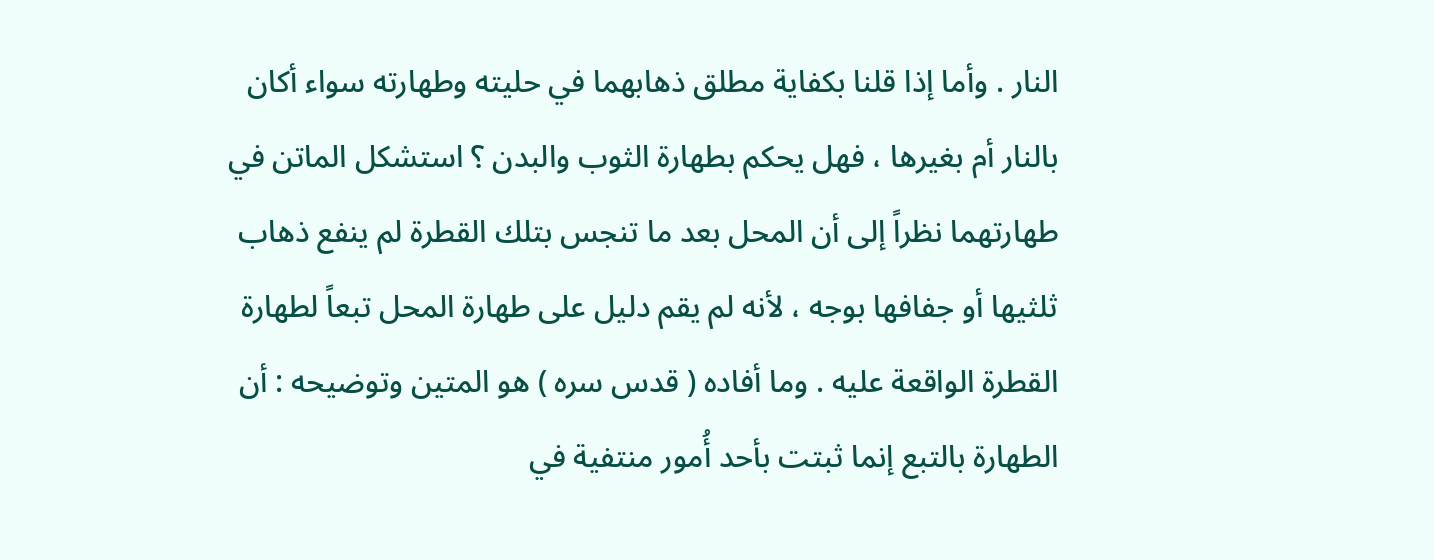النار . وأما إذا قلنا بكفاية مطلق ذهابهما في حليته وطهارته سواء أكان بالنار أم بغيرها ، فهل يحكم بطهارة الثوب والبدن ؟ استشكل الماتن في طهارتهما نظراً إلى أن المحل بعد ما تنجس بتلك القطرة لم ينفع ذهاب ثلثيها أو جفافها بوجه ، لأنه لم يقم دليل على طهارة المحل تبعاً لطهارة القطرة الواقعة عليه . وما أفاده ( قدس سره ) هو المتين وتوضيحه : أن الطهارة بالتبع إنما ثبتت بأحد أُمور منتفية في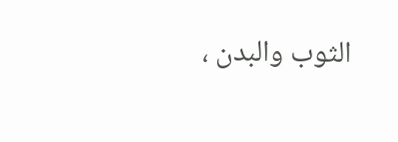الثوب والبدن ،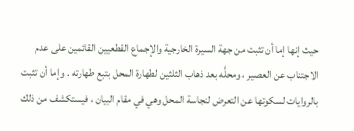حيث إنها إما أن تثبت من جهة السيرة الخارجية والإجماع القطعيين القائمين على عدم الاجتناب عن العصير ، ومحلَّه بعد ذهاب الثلثين لطهارة المحل بتبع طهارته . وإما أن تثبت بالروايات لسكوتها عن التعرض لنجاسة المحل وهي في مقام البيان ، فيستكشف من ذلك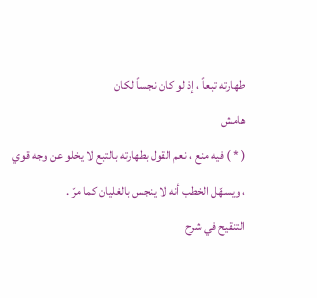طهارته تبعاً ، إذ لو كان نجساً لكان
هامش
( * ) فيه منع ، نعم القول بطهارته بالتبع لا يخلو عن وجه قوي ، ويسهّل الخطب أنه لا ينجس بالغليان كما مرّ .
التنقيح في شرح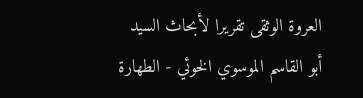العروة الوثقى تقريرا لأبحاث السيد أبو القاسم الموسوي الخوئي - الطهارة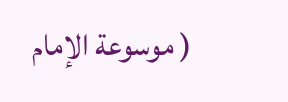( موسوعة الإمام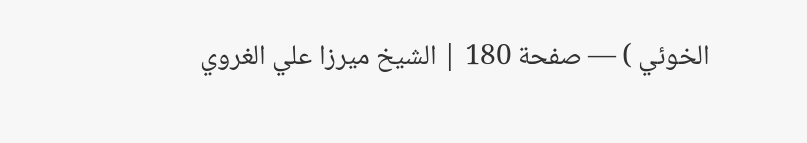الخوئي ) — صفحة 180 | الشيخ ميرزا علي الغروي